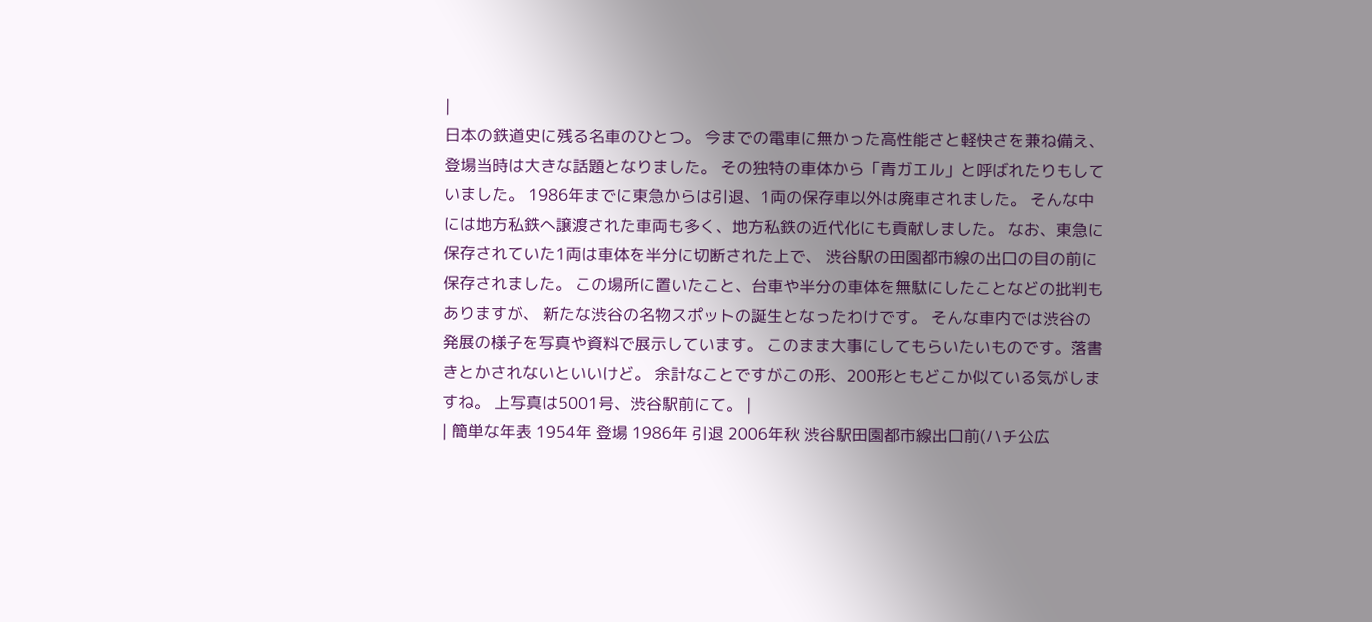|
日本の鉄道史に残る名車のひとつ。 今までの電車に無かった高性能さと軽快さを兼ね備え、登場当時は大きな話題となりました。 その独特の車体から「青ガエル」と呼ばれたりもしていました。 1986年までに東急からは引退、1両の保存車以外は廃車されました。 そんな中には地方私鉄へ譲渡された車両も多く、地方私鉄の近代化にも貢献しました。 なお、東急に保存されていた1両は車体を半分に切断された上で、 渋谷駅の田園都市線の出口の目の前に保存されました。 この場所に置いたこと、台車や半分の車体を無駄にしたことなどの批判もありますが、 新たな渋谷の名物スポットの誕生となったわけです。 そんな車内では渋谷の発展の様子を写真や資料で展示しています。 このまま大事にしてもらいたいものです。落書きとかされないといいけど。 余計なことですがこの形、200形ともどこか似ている気がしますね。 上写真は5001号、渋谷駅前にて。 |
| 簡単な年表 1954年 登場 1986年 引退 2006年秋 渋谷駅田園都市線出口前(ハチ公広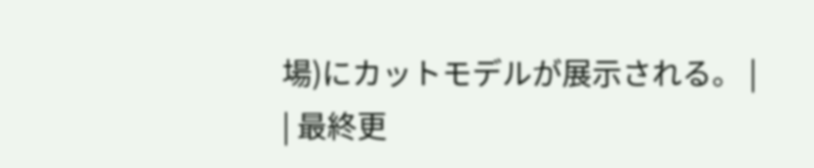場)にカットモデルが展示される。 |
| 最終更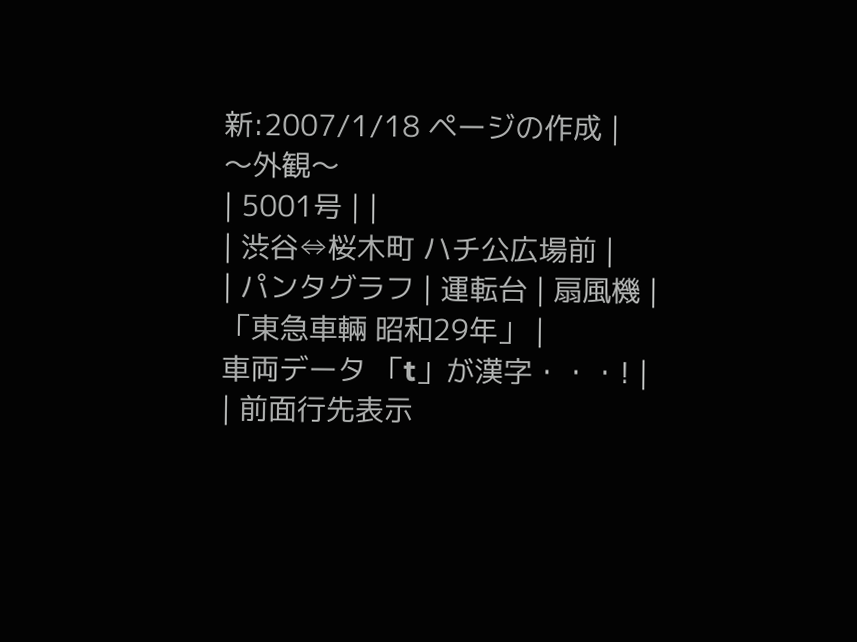新:2007/1/18 ページの作成 |
〜外観〜
| 5001号 | |
| 渋谷⇔桜木町 ハチ公広場前 |
| パンタグラフ | 運転台 | 扇風機 | 「東急車輛 昭和29年」 |
車両データ 「t」が漢字・・・! |
| 前面行先表示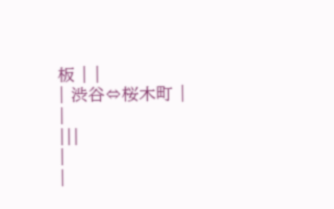板 | |
| 渋谷⇔桜木町 |
|
|||
|
|